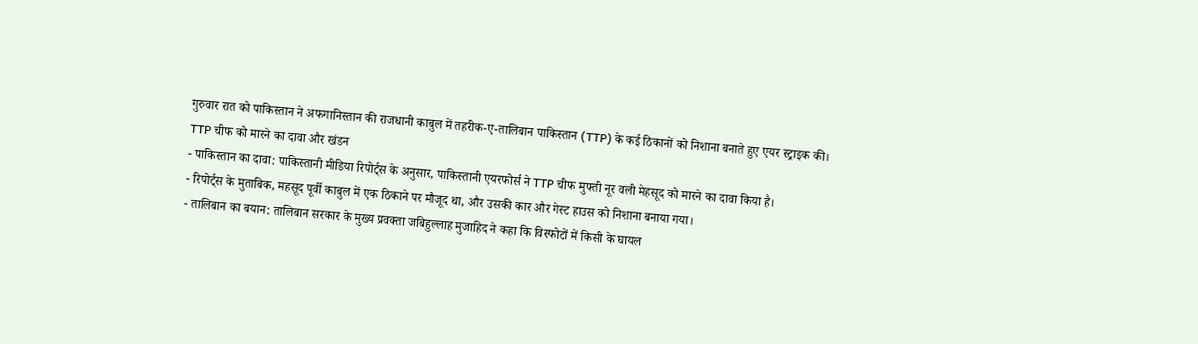गुरुवार रात को पाकिस्तान ने अफगानिस्तान की राजधानी काबुल में तहरीक-ए-तालिबान पाकिस्तान (TTP) के कई ठिकानों को निशाना बनाते हुए एयर स्ट्राइक की।
TTP चीफ को मारने का दावा और खंडन
- पाकिस्तान का दावा: पाकिस्तानी मीडिया रिपोर्ट्स के अनुसार, पाकिस्तानी एयरफोर्स ने TTP चीफ मुफ्ती नूर वली मेहसूद को मारने का दावा किया है।
- रिपोर्ट्स के मुताबिक, महसूद पूर्वी काबुल में एक ठिकाने पर मौजूद था, और उसकी कार और गेस्ट हाउस को निशाना बनाया गया।
- तालिबान का बयान: तालिबान सरकार के मुख्य प्रवक्ता जबिहुल्लाह मुजाहिद ने कहा कि विस्फोटों में किसी के घायल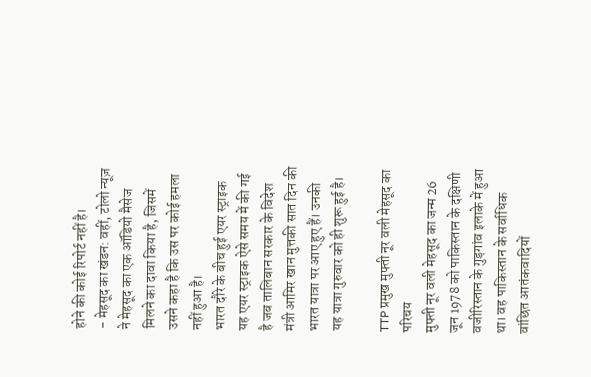होने की कोई रिपोर्ट नहीं है।
- मेहसूद का खंडन: वहीं, टोलो न्यूज़ ने मेहसूद का एक ऑडियो मैसेज मिलने का दावा किया है, जिसमें उसने कहा है कि उस पर कोई हमला नहीं हुआ है।
भारत दौरे के बीच हुई एयर स्ट्राइक
यह एयर स्ट्राइक ऐसे समय में की गई है जब तालिबान सरकार के विदेश मंत्री आमिर खान मुत्तकी सात दिन की भारत यात्रा पर आए हुए हैं। उनकी यह यात्रा गुरुवार को ही शुरू हुई है।

TTP प्रमुख मुफ्ती नूर वली मेहसूद का परिचय
मुफ्ती नूर वली मेहसूद का जन्म 26 जून 1978 को पाकिस्तान के दक्षिणी वजीरिस्तान के गुड़गांव इलाके में हुआ था। वह पाकिस्तान के सर्वाधिक वांछित आतंकवादियों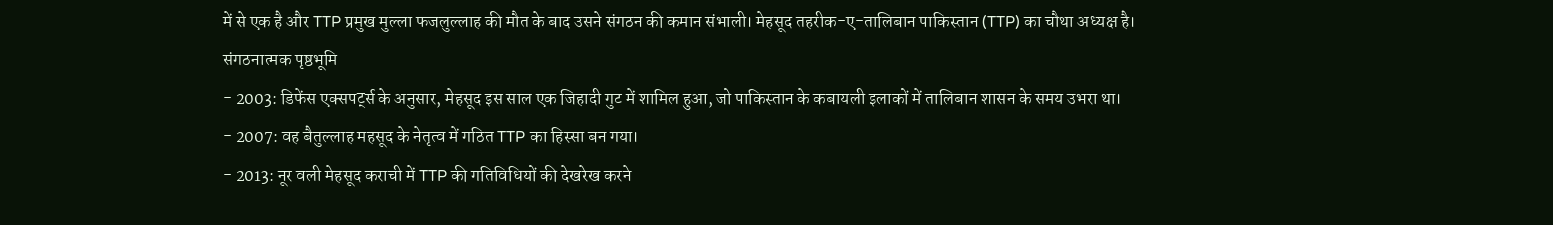में से एक है और TTP प्रमुख मुल्ला फजलुल्लाह की मौत के बाद उसने संगठन की कमान संभाली। मेहसूद तहरीक-ए-तालिबान पाकिस्तान (TTP) का चौथा अध्यक्ष है।
संगठनात्मक पृष्ठभूमि
- 2003: डिफेंस एक्सपर्ट्स के अनुसार, मेहसूद इस साल एक जिहादी गुट में शामिल हुआ, जो पाकिस्तान के कबायली इलाकों में तालिबान शासन के समय उभरा था।
- 2007: वह बैतुल्लाह महसूद के नेतृत्व में गठित TTP का हिस्सा बन गया।
- 2013: नूर वली मेहसूद कराची में TTP की गतिविधियों की देखरेख करने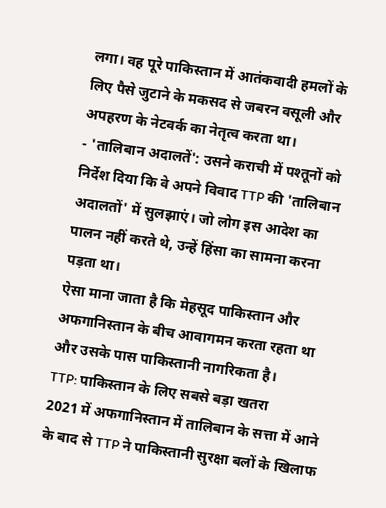लगा। वह पूरे पाकिस्तान में आतंकवादी हमलों के लिए पैसे जुटाने के मकसद से जबरन वसूली और अपहरण के नेटवर्क का नेतृत्व करता था।
- 'तालिबान अदालतें': उसने कराची में पश्तूनों को निर्देश दिया कि वे अपने विवाद TTP की 'तालिबान अदालतों' में सुलझाएं। जो लोग इस आदेश का पालन नहीं करते थे, उन्हें हिंसा का सामना करना पड़ता था।
ऐसा माना जाता है कि मेहसूद पाकिस्तान और अफगानिस्तान के बीच आवागमन करता रहता था और उसके पास पाकिस्तानी नागरिकता है।
TTP: पाकिस्तान के लिए सबसे बड़ा खतरा
2021 में अफगानिस्तान में तालिबान के सत्ता में आने के बाद से TTP ने पाकिस्तानी सुरक्षा बलों के खिलाफ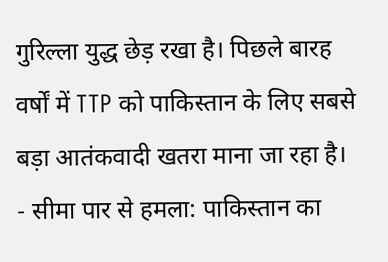गुरिल्ला युद्ध छेड़ रखा है। पिछले बारह वर्षों में TTP को पाकिस्तान के लिए सबसे बड़ा आतंकवादी खतरा माना जा रहा है।
- सीमा पार से हमला: पाकिस्तान का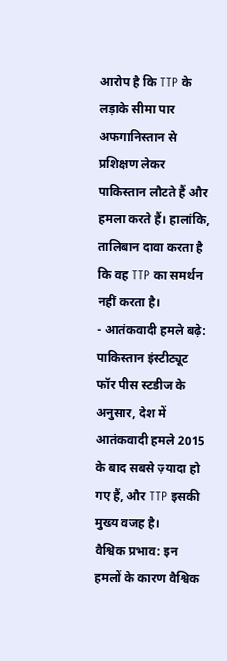आरोप है कि TTP के लड़ाके सीमा पार अफगानिस्तान से प्रशिक्षण लेकर पाकिस्तान लौटते हैं और हमला करते हैं। हालांकि, तालिबान दावा करता है कि वह TTP का समर्थन नहीं करता है।
- आतंकवादी हमले बढ़े: पाकिस्तान इंस्टीट्यूट फॉर पीस स्टडीज के अनुसार, देश में आतंकवादी हमले 2015 के बाद सबसे ज़्यादा हो गए हैं, और TTP इसकी मुख्य वजह है।
वैश्विक प्रभाव: इन हमलों के कारण वैश्विक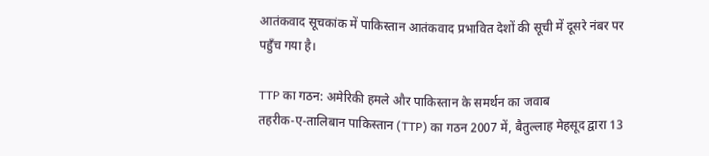आतंकवाद सूचकांक में पाकिस्तान आतंकवाद प्रभावित देशों की सूची में दूसरे नंबर पर पहुँच गया है।

TTP का गठन: अमेरिकी हमले और पाकिस्तान के समर्थन का जवाब
तहरीक-ए-तालिबान पाकिस्तान (TTP) का गठन 2007 में, बैतुल्लाह मेहसूद द्वारा 13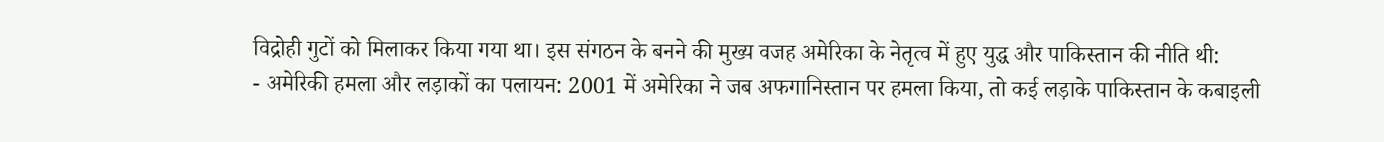विद्रोही गुटों को मिलाकर किया गया था। इस संगठन के बनने की मुख्य वजह अमेरिका के नेतृत्व में हुए युद्ध और पाकिस्तान की नीति थी:
- अमेरिकी हमला और लड़ाकों का पलायन: 2001 में अमेरिका ने जब अफगानिस्तान पर हमला किया, तो कई लड़ाके पाकिस्तान के कबाइली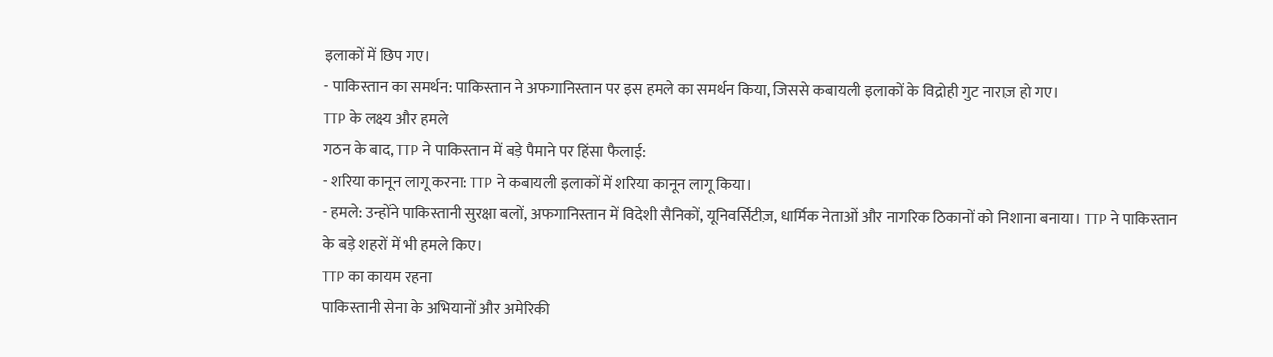इलाकों में छिप गए।
- पाकिस्तान का समर्थन: पाकिस्तान ने अफगानिस्तान पर इस हमले का समर्थन किया, जिससे कबायली इलाकों के विद्रोही गुट नाराज़ हो गए।
TTP के लक्ष्य और हमले
गठन के बाद, TTP ने पाकिस्तान में बड़े पैमाने पर हिंसा फैलाई:
- शरिया कानून लागू करना: TTP ने कबायली इलाकों में शरिया कानून लागू किया।
- हमले: उन्होंने पाकिस्तानी सुरक्षा बलों, अफगानिस्तान में विदेशी सैनिकों, यूनिवर्सिटीज़, धार्मिक नेताओं और नागरिक ठिकानों को निशाना बनाया। TTP ने पाकिस्तान के बड़े शहरों में भी हमले किए।
TTP का कायम रहना
पाकिस्तानी सेना के अभियानों और अमेरिकी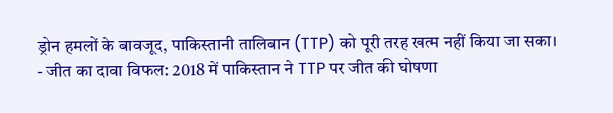ड्रोन हमलों के बावजूद, पाकिस्तानी तालिबान (TTP) को पूरी तरह खत्म नहीं किया जा सका।
- जीत का दावा विफल: 2018 में पाकिस्तान ने TTP पर जीत की घोषणा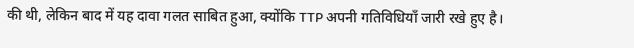की थी, लेकिन बाद में यह दावा गलत साबित हुआ, क्योंकि TTP अपनी गतिविधियाँ जारी रखे हुए है।